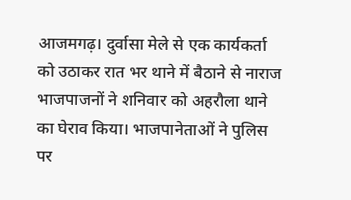आजमगढ़। दुर्वासा मेले से एक कार्यकर्ता को उठाकर रात भर थाने में बैठाने से नाराज भाजपाजनों ने शनिवार को अहरौला थाने का घेराव किया। भाजपानेताओं ने पुलिस पर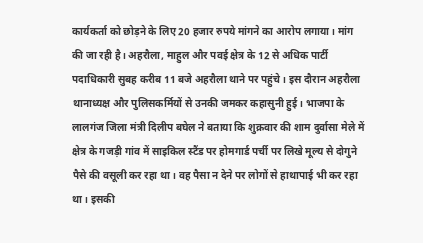कार्यकर्ता को छोड़ने के लिए 20 हजार रुपये मांगने का आरोप लगाया। मांग की जा रही है। अहरौला, माहुल और पवई क्षेत्र के 12 से अधिक पार्टी पदाधिकारी सुबह करीब 11 बजे अहरौला थाने पर पहुंचे। इस दौरान अहरौला थानाध्यक्ष और पुलिसकर्मियों से उनकी जमकर कहासुनी हुई। भाजपा के लालगंज जिला मंत्री दिलीप बघेल ने बताया कि शुक्रवार की शाम दुर्वासा मेले में क्षेत्र के गजड़ी गांव में साइकिल स्टैंड पर होमगार्ड पर्ची पर लिखे मूल्य से दोगुने पैसे की वसूली कर रहा था। वह पैसा न देने पर लोगों से हाथापाई भी कर रहा था। इसकी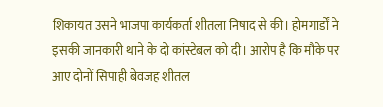शिकायत उसने भाजपा कार्यकर्ता शीतला निषाद से की। होमगार्डों ने इसकी जानकारी थाने के दो कांस्टेबल को दी। आरोप है कि मौके पर आए दोनों सिपाही बेवजह शीतल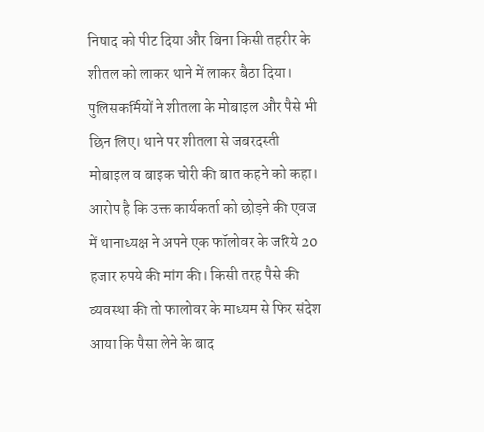निषाद को पीट दिया और बिना किसी तहरीर के शीतल को लाकर थाने में लाकर बैठा दिया। पुलिसकर्मियों ने शीतला के मोबाइल और पैसे भी छिन लिए। थाने पर शीतला से जबरदस्ती मोबाइल व बाइक चोरी की बात कहने को कहा। आरोप है कि उक्त कार्यकर्ता को छोड़ने की एवज में थानाध्यक्ष ने अपने एक फॉलोवर के जरिये 20 हजार रुपये की मांग की। किसी तरह पैसे की व्यवस्था की तो फालोवर के माध्यम से फिर संदेश आया कि पैसा लेने के बाद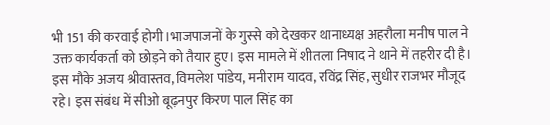भी 151 की करवाई होगी।भाजपाजनों के गुस्से को देखकर थानाध्यक्ष अहरौला मनीष पाल ने उक्त कार्यकर्ता को छोड़ने को तैयार हुए। इस मामले में शीतला निषाद ने थाने में तहरीर दी है। इस मौके अजय श्रीवास्तव, विमलेश पांडेय, मनीराम यादव, रविंद्र सिंह, सुधीर राजभर मौजूद रहे। इस संबंध में सीओ बूढ़नपुर किरण पाल सिंह का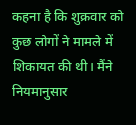कहना है कि शुक्रवार को कुछ लोगों ने मामले में शिकायत की थी। मैंने नियमानुसार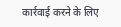कार्रवाई करने के लिए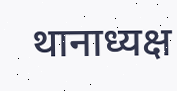थानाध्यक्ष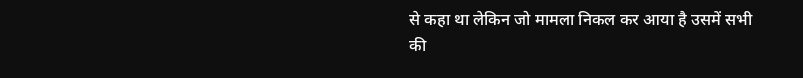से कहा था लेकिन जो मामला निकल कर आया है उसमें सभी की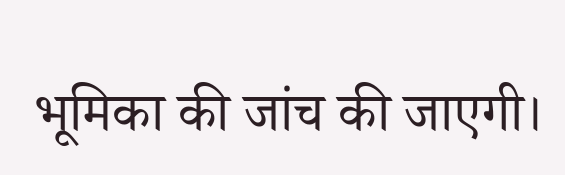भूमिका की जांच की जाएगी।